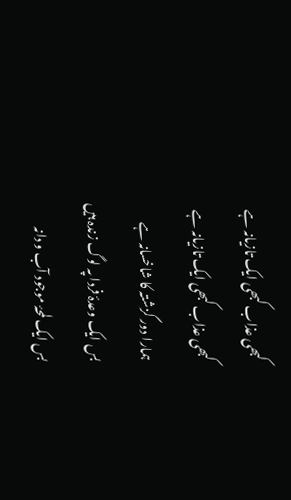کبھی عذاب کبھی ایک تازیانہ ہے
کبھی عذاب کبھی ایک تازیانہ ہے
ہمارا دور گزشتہ کا شاخسانہ ہے
بس ایک وعدۂ فردا پہ لوگ زندہ ہیں
بس ایک لمحۂ موجود آب و دانہ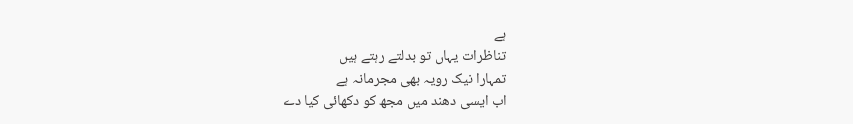ہے
تناظرات یہاں تو بدلتے رہتے ہیں
تمہارا نیک رویہ بھی مجرمانہ ہے
اب ایسی دھند میں مجھ کو دکھائی کیا دے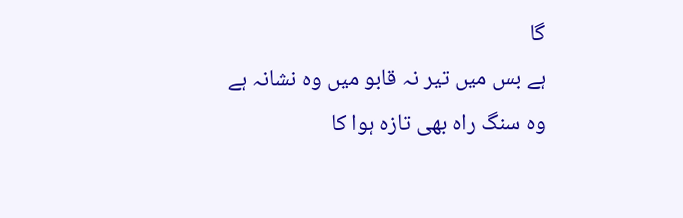گا
ہے بس میں تیر نہ قابو میں وہ نشانہ ہے
وہ سنگ راہ بھی تازہ ہوا کا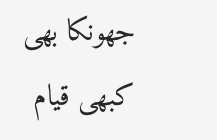جھونکا بھی
کبھی قیام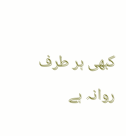کبھی ہر طرف روانہ ہے